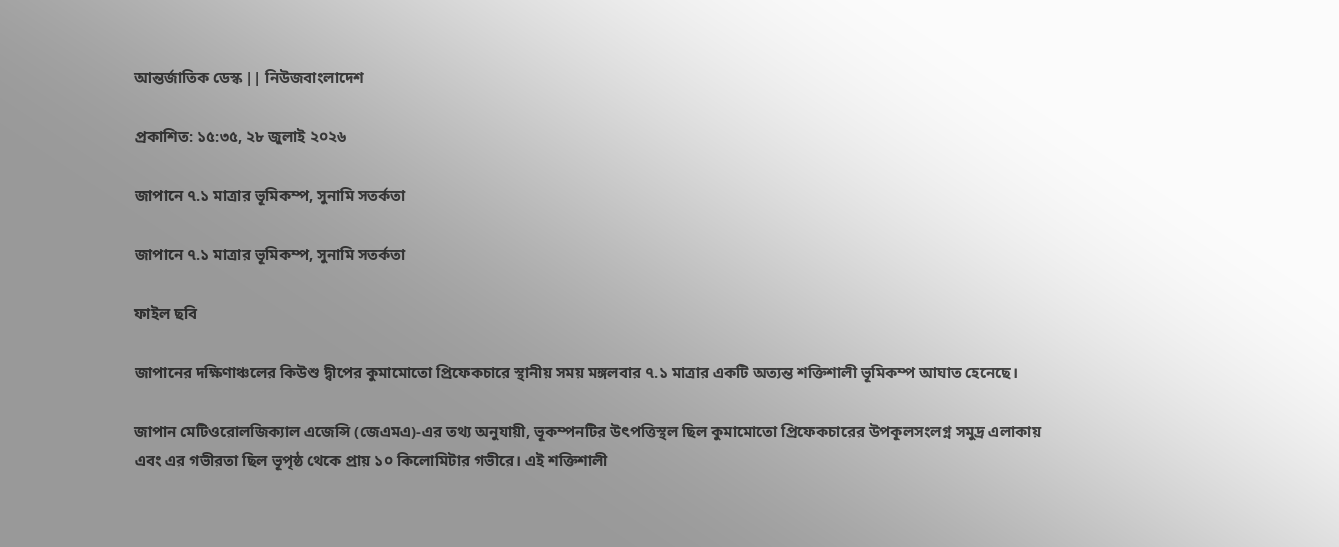আন্তর্জাতিক ডেস্ক || নিউজবাংলাদেশ

প্রকাশিত: ১৫:৩৫, ২৮ জুলাই ২০২৬

জাপানে ৭.১ মাত্রার ভূমিকম্প, সুনামি সতর্কতা

জাপানে ৭.১ মাত্রার ভূমিকম্প, সুনামি সতর্কতা

ফাইল ছবি

জাপানের দক্ষিণাঞ্চলের কিউশু দ্বীপের কুমামোতো প্রিফেকচারে স্থানীয় সময় মঙ্গলবার ৭.১ মাত্রার একটি অত্যন্ত শক্তিশালী ভূমিকম্প আঘাত হেনেছে।

জাপান মেটিওরোলজিক্যাল এজেন্সি (জেএমএ)-এর তথ্য অনুযায়ী, ভূকম্পনটির উৎপত্তিস্থল ছিল কুমামোতো প্রিফেকচারের উপকূলসংলগ্ন সমুদ্র এলাকায় এবং এর গভীরতা ছিল ভূপৃষ্ঠ থেকে প্রায় ১০ কিলোমিটার গভীরে। এই শক্তিশালী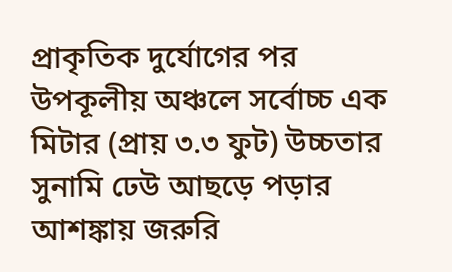প্রাকৃতিক দুর্যোগের পর উপকূলীয় অঞ্চলে সর্বোচ্চ এক মিটার (প্রায় ৩.৩ ফুট) উচ্চতার সুনামি ঢেউ আছড়ে পড়ার আশঙ্কায় জরুরি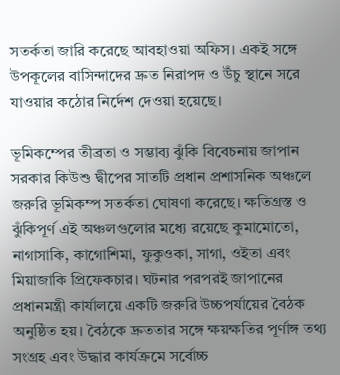সতর্কতা জারি করেছে আবহাওয়া অফিস। একই সঙ্গে উপকূলের বাসিন্দাদের দ্রুত নিরাপদ ও উঁচু স্থানে সরে যাওয়ার কঠোর নির্দেশ দেওয়া হয়েছে।

ভূমিকম্পের তীব্রতা ও সম্ভাব্য ঝুঁকি বিবেচনায় জাপান সরকার কিউশু দ্বীপের সাতটি প্রধান প্রশাসনিক অঞ্চলে জরুরি ভূমিকম্প সতর্কতা ঘোষণা করেছে। ক্ষতিগ্রস্ত ও ঝুঁকিপূর্ণ এই অঞ্চলগুলোর মধ্যে রয়েছে কুমামোতো, নাগাসাকি, কাগোশিমা, ফুকুওকা, সাগা, ওইতা এবং মিয়াজাকি প্রিফেকচার। ঘটনার পরপরই জাপানের প্রধানমন্ত্রী কার্যালয়ে একটি জরুরি উচ্চপর্যায়ের বৈঠক অনুষ্ঠিত হয়। বৈঠকে দ্রুততার সঙ্গে ক্ষয়ক্ষতির পূর্ণাঙ্গ তথ্য সংগ্রহ এবং উদ্ধার কার্যক্রমে সর্বোচ্চ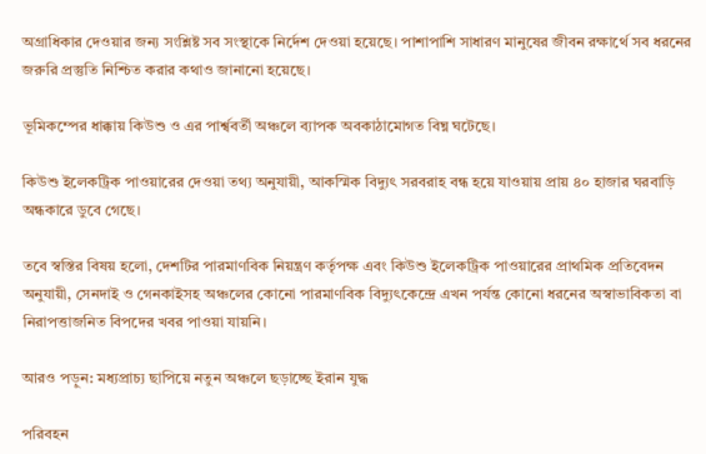অগ্রাধিকার দেওয়ার জন্য সংশ্লিষ্ট সব সংস্থাকে নির্দেশ দেওয়া হয়েছে। পাশাপাশি সাধারণ মানুষের জীবন রক্ষার্থে সব ধরনের জরুরি প্রস্তুতি নিশ্চিত করার কথাও জানানো হয়েছে।

ভূমিকম্পের ধাক্কায় কিউশু ও এর পার্শ্ববর্তী অঞ্চলে ব্যাপক অবকাঠামোগত বিঘ্ন ঘটেছে।

কিউশু ইলেকট্রিক পাওয়ারের দেওয়া তথ্য অনুযায়ী, আকস্মিক বিদ্যুৎ সরবরাহ বন্ধ হয়ে যাওয়ায় প্রায় ৪০ হাজার ঘরবাড়ি অন্ধকারে ডুবে গেছে।

তবে স্বস্তির বিষয় হলো, দেশটির পারমাণবিক নিয়ন্ত্রণ কর্তৃপক্ষ এবং কিউশু ইলেকট্রিক পাওয়ারের প্রাথমিক প্রতিবেদন অনুযায়ী, সেনদাই ও গেনকাইসহ অঞ্চলের কোনো পারমাণবিক বিদ্যুৎকেন্দ্রে এখন পর্যন্ত কোনো ধরনের অস্বাভাবিকতা বা নিরাপত্তাজনিত বিপদের খবর পাওয়া যায়নি।

আরও পড়ুন: মধ্যপ্রাচ্য ছাপিয়ে নতুন অঞ্চলে ছড়াচ্ছে ইরান যুদ্ধ

পরিবহন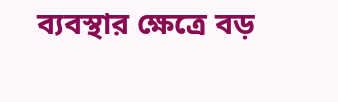ব্যবস্থার ক্ষেত্রে বড়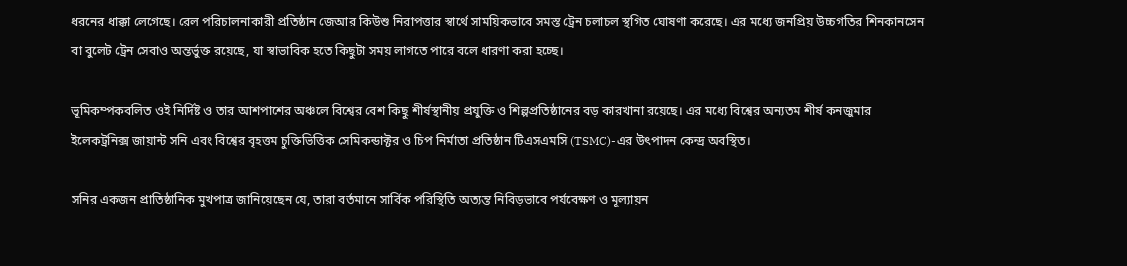ধরনের ধাক্কা লেগেছে। রেল পরিচালনাকারী প্রতিষ্ঠান জেআর কিউশু নিরাপত্তার স্বার্থে সাময়িকভাবে সমস্ত ট্রেন চলাচল স্থগিত ঘোষণা করেছে। এর মধ্যে জনপ্রিয় উচ্চগতির শিনকানসেন বা বুলেট ট্রেন সেবাও অন্তর্ভুক্ত রয়েছে, যা স্বাভাবিক হতে কিছুটা সময় লাগতে পারে বলে ধারণা করা হচ্ছে।

ভূমিকম্পকবলিত ওই নির্দিষ্ট ও তার আশপাশের অঞ্চলে বিশ্বের বেশ কিছু শীর্ষস্থানীয় প্রযুক্তি ও শিল্পপ্রতিষ্ঠানের বড় কারখানা রয়েছে। এর মধ্যে বিশ্বের অন্যতম শীর্ষ কনজুমার ইলেকট্রনিক্স জায়ান্ট সনি এবং বিশ্বের বৃহত্তম চুক্তিভিত্তিক সেমিকন্ডাক্টর ও চিপ নির্মাতা প্রতিষ্ঠান টিএসএমসি (TSMC)-এর উৎপাদন কেন্দ্র অবস্থিত।

সনির একজন প্রাতিষ্ঠানিক মুখপাত্র জানিয়েছেন যে, তারা বর্তমানে সার্বিক পরিস্থিতি অত্যন্ত নিবিড়ভাবে পর্যবেক্ষণ ও মূল্যায়ন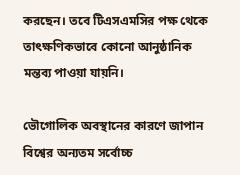করছেন। তবে টিএসএমসির পক্ষ থেকে তাৎক্ষণিকভাবে কোনো আনুষ্ঠানিক মন্তব্য পাওয়া যায়নি।

ভৌগোলিক অবস্থানের কারণে জাপান বিশ্বের অন্যতম সর্বোচ্চ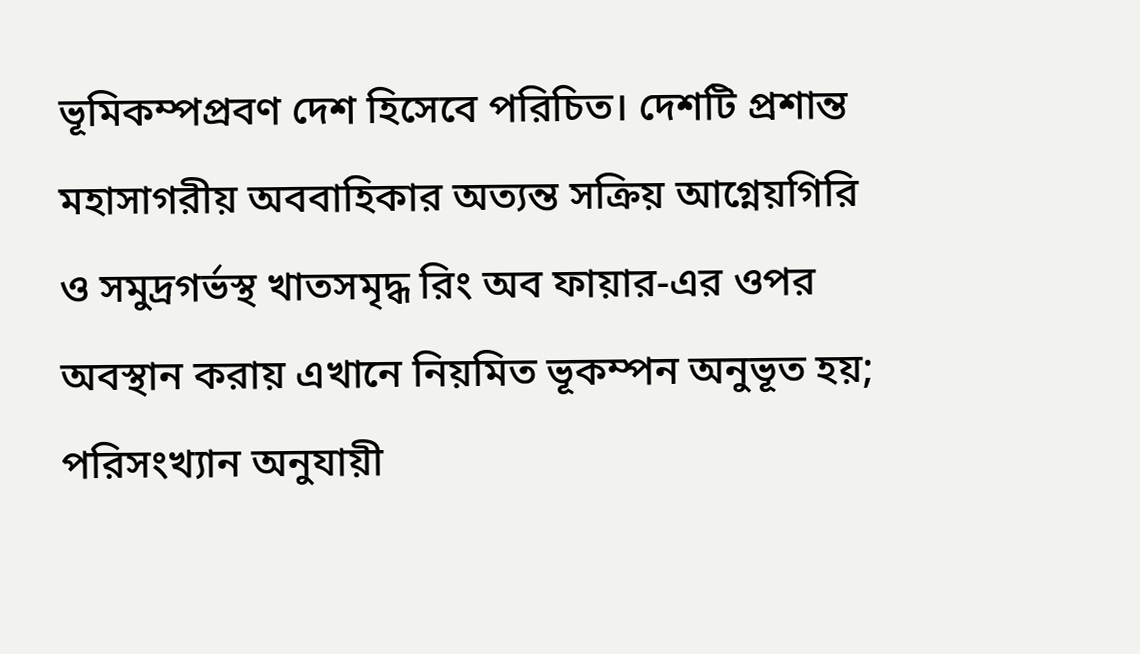ভূমিকম্পপ্রবণ দেশ হিসেবে পরিচিত। দেশটি প্রশান্ত মহাসাগরীয় অববাহিকার অত্যন্ত সক্রিয় আগ্নেয়গিরি ও সমুদ্রগর্ভস্থ খাতসমৃদ্ধ রিং অব ফায়ার-এর ওপর অবস্থান করায় এখানে নিয়মিত ভূকম্পন অনুভূত হয়; পরিসংখ্যান অনুযায়ী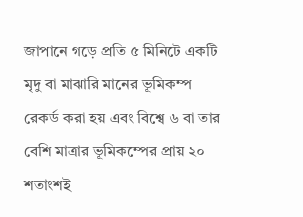জাপানে গড়ে প্রতি ৫ মিনিটে একটি মৃদু বা মাঝারি মানের ভূমিকম্প রেকর্ড করা হয় এবং বিশ্বে ৬ বা তার বেশি মাত্রার ভূমিকম্পের প্রায় ২০ শতাংশই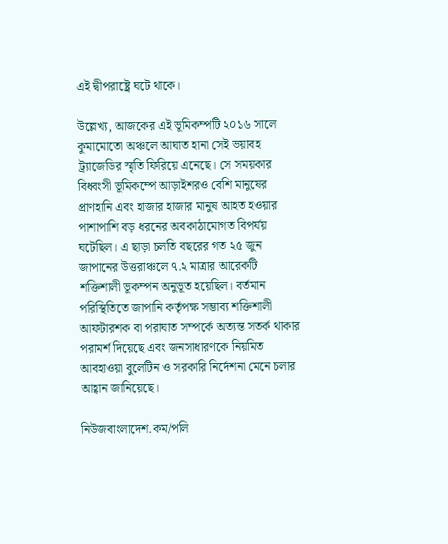এই দ্বীপরাষ্ট্রে ঘটে থাকে।

উল্লেখ্য, আজকের এই ভূমিকম্পটি ২০১৬ সালে কুমামোতো অঞ্চলে আঘাত হানা সেই ভয়াবহ ট্র্যাজেডির স্মৃতি ফিরিয়ে এনেছে। সে সময়কার বিধ্বংসী ভূমিকম্পে আড়াইশরও বেশি মানুষের প্রাণহানি এবং হাজার হাজার মানুষ আহত হওয়ার পাশাপাশি বড় ধরনের অবকাঠামোগত বিপর্যয় ঘটেছিল। এ ছাড়া চলতি বছরের গত ২৫ জুন জাপানের উত্তরাঞ্চলে ৭.২ মাত্রার আরেকটি শক্তিশালী ভূকম্পন অনুভূত হয়েছিল। বর্তমান পরিস্থিতিতে জাপানি কর্তৃপক্ষ সম্ভাব্য শক্তিশালী আফটারশক বা পরাঘাত সম্পর্কে অত্যন্ত সতর্ক থাকার পরামর্শ দিয়েছে এবং জনসাধারণকে নিয়মিত আবহাওয়া বুলেটিন ও সরকারি নির্দেশনা মেনে চলার আহ্বান জানিয়েছে।

নিউজবাংলাদেশ.কম/পলি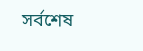সর্বশেষ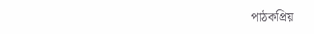পাঠকপ্রিয়